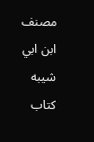مصنف ابن ابي شيبه
كتاب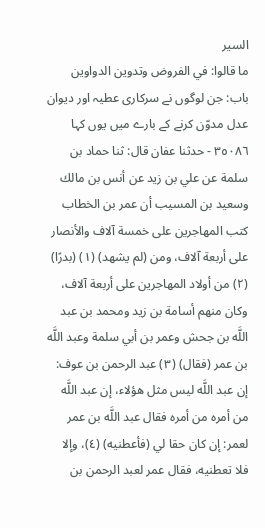السير
ما قالوا: في الفروض وتدوين الدواوين باب: جن لوگوں نے سرکاری عطیہ اور دیوان عدل مدوّن کرنے کے بارے میں یوں کہا
٣٥٠٨٦ - حدثنا عفان قال: ثنا حماد بن سلمة عن علي بن زيد عن أنس بن مالك وسعيد بن المسيب أن عمر بن الخطاب كتب المهاجرين على خمسة آلاف والأنصار على أربعة آلاف، ومن (لم يشهد) (١) (بدرًا) (٢) من أولاد المهاجرين على أربعة آلاف، وكان منهم أسامة بن زيد ومحمد بن عبد اللَّه بن جحش وعمر بن أبي سلمة وعبد اللَّه بن عمر (فقال) (٣) عبد الرحمن بن عوف: إن عبد اللَّه ليس مثل هؤلاء، إن عبد اللَّه من أمره من أمره فقال عبد اللَّه بن عمر لعمر: إن كان حقا لي (فأعطنيه) (٤)، وإلا فلا تعطنيه، فقال عمر لعبد الرحمن بن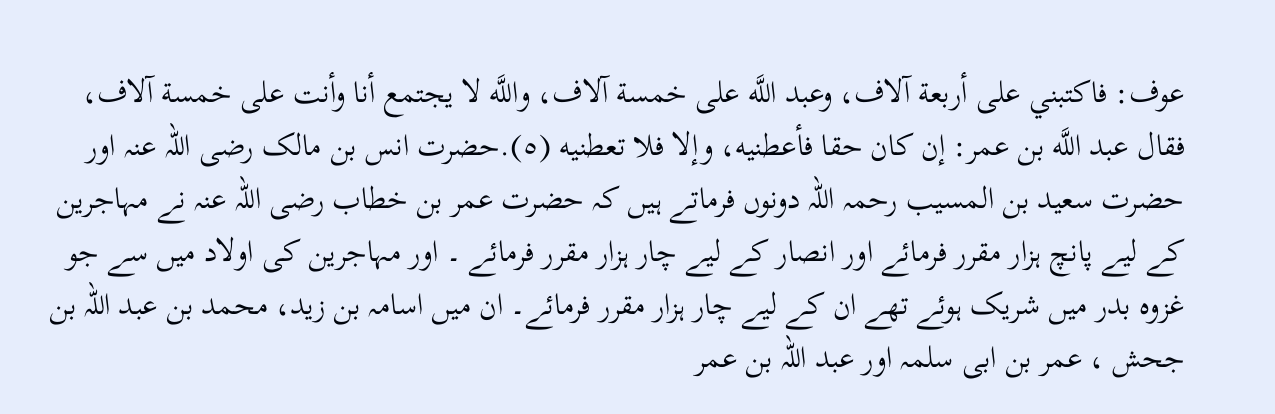عوف: فاكتبني على أربعة آلاف، وعبد اللَّه على خمسة آلاف، واللَّه لا يجتمع أنا وأنت على خمسة آلاف، فقال عبد اللَّه بن عمر: إن كان حقا فأعطنيه، وإلا فلا تعطنيه (٥).حضرت انس بن مالک رضی اللہ عنہ اور حضرت سعید بن المسیب رحمہ اللہ دونوں فرماتے ہیں کہ حضرت عمر بن خطاب رضی اللہ عنہ نے مہاجرین کے لیے پانچ ہزار مقرر فرمائے اور انصار کے لیے چار ہزار مقرر فرمائے ۔ اور مہاجرین کی اولاد میں سے جو غزوہ بدر میں شریک ہوئے تھے ان کے لیے چار ہزار مقرر فرمائے۔ ان میں اسامہ بن زید، محمد بن عبد اللہ بن جحش ، عمر بن ابی سلمہ اور عبد اللہ بن عمر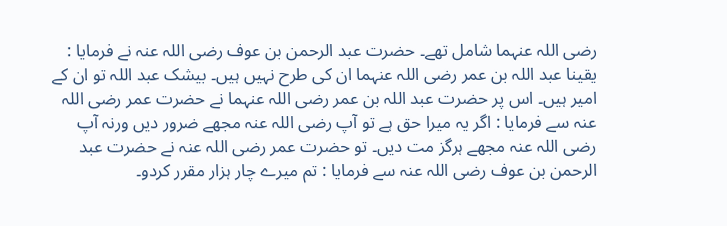رضی اللہ عنہما شامل تھے۔ حضرت عبد الرحمن بن عوف رضی اللہ عنہ نے فرمایا : یقینا عبد اللہ بن عمر رضی اللہ عنہما ان کی طرح نہیں ہیں۔ بیشک عبد اللہ تو ان کے امیر ہیں۔ اس پر حضرت عبد اللہ بن عمر رضی اللہ عنہما نے حضرت عمر رضی اللہ عنہ سے فرمایا : اگر یہ میرا حق ہے تو آپ رضی اللہ عنہ مجھے ضرور دیں ورنہ آپ رضی اللہ عنہ مجھے ہرگز مت دیں۔ تو حضرت عمر رضی اللہ عنہ نے حضرت عبد الرحمن بن عوف رضی اللہ عنہ سے فرمایا : تم میرے چار ہزار مقرر کردو۔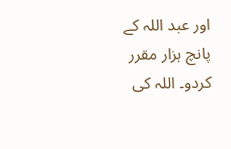اور عبد اللہ کے پانچ ہزار مقرر کردو۔ اللہ کی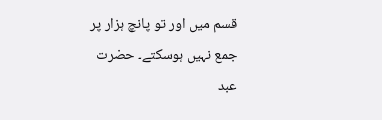قسم میں اور تو پانچ ہزار پر جمع نہیں ہوسکتے۔ حضرت عبد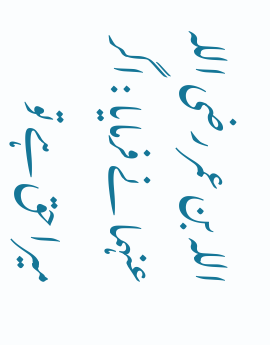اللہ بن عمر رضی اللہ عنہما نے فرمایا : اگر میرا حق ہے تو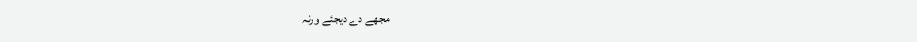مجھے دے دیجئے ورنہ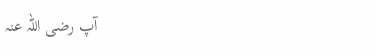آپ رضی اللہ عنہ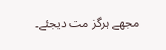مجھے ہرگز مت دیجئے۔